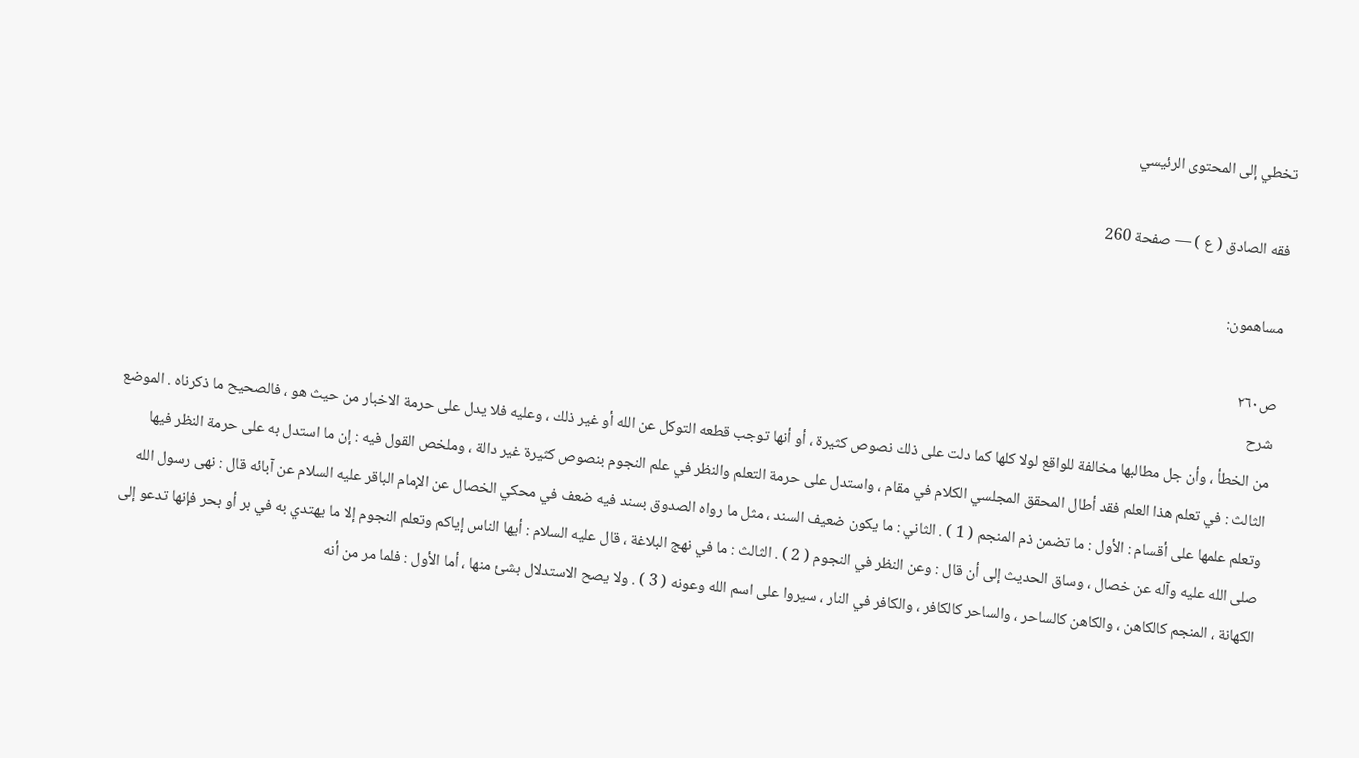تخطي إلى المحتوى الرئيسي

فقه الصادق ( ع ) — صفحة 260

مساهمون:

ص٢٦٠
شرح
من الخطأ ، وأن جل مطالبها مخالفة للواقع لولا كلها كما دلت على ذلك نصوص كثيرة ، أو أنها توجب قطعه التوكل عن الله أو غير ذلك ، وعليه فلا يدل على حرمة الاخبار من حيث هو ، فالصحيح ما ذكرناه . الموضع الثالث : في تعلم هذا العلم فقد أطال المحقق المجلسي الكلام في مقام ، واستدل على حرمة التعلم والنظر في علم النجوم بنصوص كثيرة غير دالة ، وملخص القول فيه : إن ما استدل به على حرمة النظر فيها وتعلم علمها على أقسام : الأول : ما تضمن ذم المنجم ( 1 ) . الثاني : ما يكون ضعيف السند ، مثل ما رواه الصدوق بسند فيه ضعف في محكي الخصال عن الإمام الباقر عليه السلام عن آبائه قال : نهى رسول الله صلى الله عليه وآله عن خصال ، وساق الحديث إلى أن قال : وعن النظر في النجوم ( 2 ) . الثالث : ما في نهج البلاغة ، قال عليه السلام : أيها الناس إياكم وتعلم النجوم إلا ما يهتدي به في بر أو بحر فإنها تدعو إلى الكهانة ، المنجم كالكاهن ، والكاهن كالساحر ، والساحر كالكافر ، والكافر في النار ، سيروا على اسم الله وعونه ( 3 ) . ولا يصح الاستدلال بشئ منها ، أما الأول : فلما مر من أنه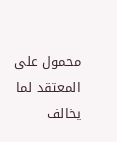محمول على المعتقد لما يخالف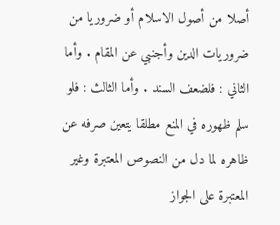أصلا من أصول الاسلام أو ضروريا من ضروريات الدين وأجنبي عن المقام . وأما الثاني : فلضعف السند . وأما الثالث : فلو سلم ظهوره في المنع مطلقا يتعين صرفه عن ظاهره لما دل من النصوص المعتبرة وغير المعتبرة على الجواز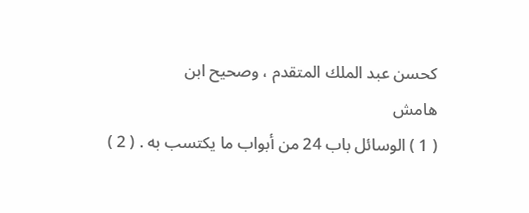كحسن عبد الملك المتقدم ، وصحيح ابن
هامش
( 1 ) الوسائل باب 24 من أبواب ما يكتسب به . ( 2 )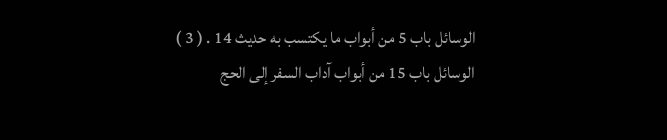الوسائل باب 5 من أبواب ما يكتسب به حديث 14 . ( 3 ) الوسائل باب 15 من أبواب آداب السفر إلى الحج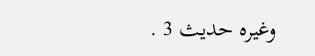وغيره حديث 3 .